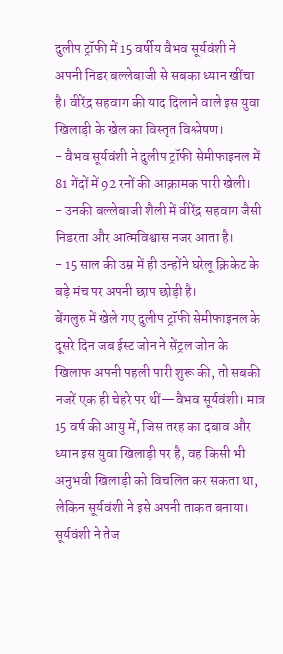दुलीप ट्रॉफी में 15 वर्षीय वैभव सूर्यवंशी ने अपनी निडर बल्लेबाजी से सबका ध्यान खींचा है। वीरेंद्र सहवाग की याद दिलाने वाले इस युवा खिलाड़ी के खेल का विस्तृत विश्लेषण।
- वैभव सूर्यवंशी ने दुलीप ट्रॉफी सेमीफाइनल में 81 गेंदों में 92 रनों की आक्रामक पारी खेली।
- उनकी बल्लेबाजी शैली में वीरेंद्र सहवाग जैसी निडरता और आत्मविश्वास नजर आता है।
- 15 साल की उम्र में ही उन्होंने घरेलू क्रिकेट के बड़े मंच पर अपनी छाप छोड़ी है।
बेंगलुरु में खेले गए दुलीप ट्रॉफी सेमीफाइनल के दूसरे दिन जब ईस्ट जोन ने सेंट्रल जोन के खिलाफ अपनी पहली पारी शुरू की, तो सबकी नजरें एक ही चेहरे पर थीं—वैभव सूर्यवंशी। मात्र 15 वर्ष की आयु में, जिस तरह का दबाव और ध्यान इस युवा खिलाड़ी पर है, वह किसी भी अनुभवी खिलाड़ी को विचलित कर सकता था, लेकिन सूर्यवंशी ने इसे अपनी ताकत बनाया।
सूर्यवंशी ने तेज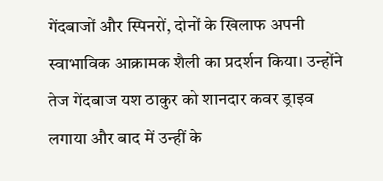गेंदबाजों और स्पिनरों, दोनों के खिलाफ अपनी स्वाभाविक आक्रामक शैली का प्रदर्शन किया। उन्होंने तेज गेंदबाज यश ठाकुर को शानदार कवर ड्राइव लगाया और बाद में उन्हीं के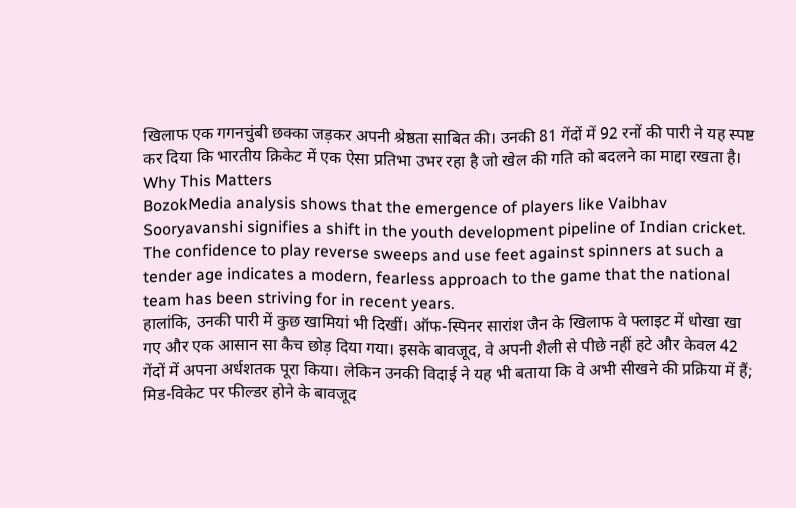खिलाफ एक गगनचुंबी छक्का जड़कर अपनी श्रेष्ठता साबित की। उनकी 81 गेंदों में 92 रनों की पारी ने यह स्पष्ट कर दिया कि भारतीय क्रिकेट में एक ऐसा प्रतिभा उभर रहा है जो खेल की गति को बदलने का माद्दा रखता है।
Why This Matters
BozokMedia analysis shows that the emergence of players like Vaibhav Sooryavanshi signifies a shift in the youth development pipeline of Indian cricket. The confidence to play reverse sweeps and use feet against spinners at such a tender age indicates a modern, fearless approach to the game that the national team has been striving for in recent years.
हालांकि, उनकी पारी में कुछ खामियां भी दिखीं। ऑफ-स्पिनर सारांश जैन के खिलाफ वे फ्लाइट में धोखा खा गए और एक आसान सा कैच छोड़ दिया गया। इसके बावजूद, वे अपनी शैली से पीछे नहीं हटे और केवल 42 गेंदों में अपना अर्धशतक पूरा किया। लेकिन उनकी विदाई ने यह भी बताया कि वे अभी सीखने की प्रक्रिया में हैं; मिड-विकेट पर फील्डर होने के बावजूद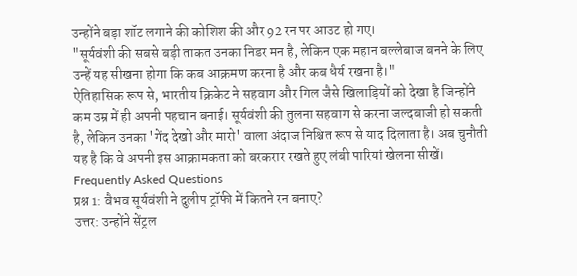उन्होंने बड़ा शॉट लगाने की कोशिश की और 92 रन पर आउट हो गए।
"सूर्यवंशी की सबसे बड़ी ताकत उनका निडर मन है, लेकिन एक महान बल्लेबाज बनने के लिए उन्हें यह सीखना होगा कि कब आक्रमण करना है और कब धैर्य रखना है।"
ऐतिहासिक रूप से, भारतीय क्रिकेट ने सहवाग और गिल जैसे खिलाड़ियों को देखा है जिन्होंने कम उम्र में ही अपनी पहचान बनाई। सूर्यवंशी की तुलना सहवाग से करना जल्दबाजी हो सकती है, लेकिन उनका 'गेंद देखो और मारो' वाला अंदाज निश्चित रूप से याद दिलाता है। अब चुनौती यह है कि वे अपनी इस आक्रामकता को बरकरार रखते हुए लंबी पारियां खेलना सीखें।
Frequently Asked Questions
प्रश्न 1: वैभव सूर्यवंशी ने दुलीप ट्रॉफी में कितने रन बनाए?
उत्तर: उन्होंने सेंट्रल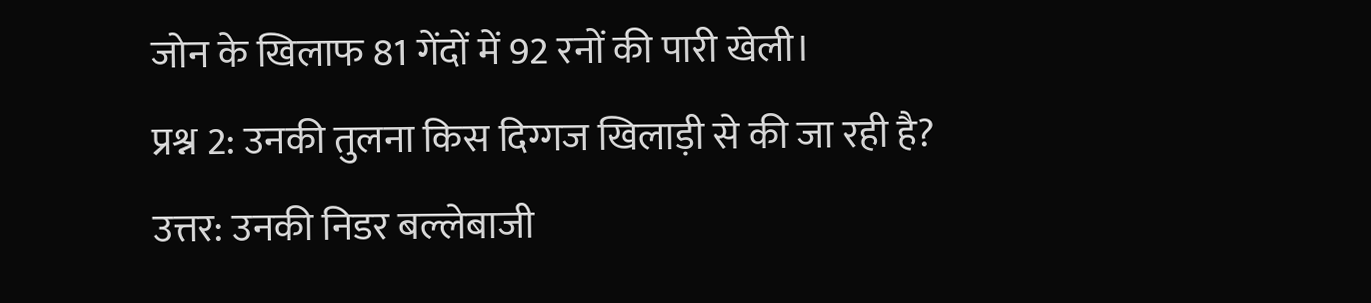जोन के खिलाफ 81 गेंदों में 92 रनों की पारी खेली।
प्रश्न 2: उनकी तुलना किस दिग्गज खिलाड़ी से की जा रही है?
उत्तर: उनकी निडर बल्लेबाजी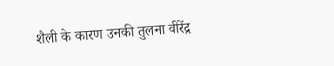शैली के कारण उनकी तुलना वीरेंद्र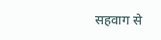सहवाग से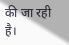की जा रही है।